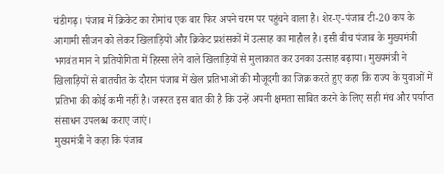चंडीगढ़। पंजाब में क्रिकेट का रोमांच एक बार फिर अपने चरम पर पहुंचने वाला है। शेर-ए-पंजाब टी-20 कप के आगामी सीजन को लेकर खिलाड़ियों और क्रिकेट प्रशंसकों में उत्साह का माहौल है। इसी बीच पंजाब के मुख्यमंत्री भगवंत मान ने प्रतियोगिता में हिस्सा लेने वाले खिलाड़ियों से मुलाकात कर उनका उत्साह बढ़ाया। मुख्यमंत्री ने खिलाड़ियों से बातचीत के दौरान पंजाब में खेल प्रतिभाओं की मौजूदगी का जिक्र करते हुए कहा कि राज्य के युवाओं में प्रतिभा की कोई कमी नहीं है। जरूरत इस बात की है कि उन्हें अपनी क्षमता साबित करने के लिए सही मंच और पर्याप्त संसाधन उपलब्ध कराए जाएं।
मुख्यमंत्री ने कहा कि पंजाब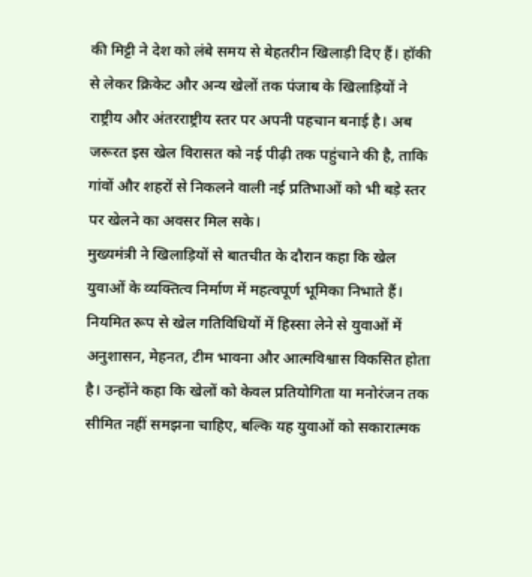की मिट्टी ने देश को लंबे समय से बेहतरीन खिलाड़ी दिए हैं। हॉकी से लेकर क्रिकेट और अन्य खेलों तक पंजाब के खिलाड़ियों ने राष्ट्रीय और अंतरराष्ट्रीय स्तर पर अपनी पहचान बनाई है। अब जरूरत इस खेल विरासत को नई पीढ़ी तक पहुंचाने की है, ताकि गांवों और शहरों से निकलने वाली नई प्रतिभाओं को भी बड़े स्तर पर खेलने का अवसर मिल सके।
मुख्यमंत्री ने खिलाड़ियों से बातचीत के दौरान कहा कि खेल युवाओं के व्यक्तित्व निर्माण में महत्वपूर्ण भूमिका निभाते हैं। नियमित रूप से खेल गतिविधियों में हिस्सा लेने से युवाओं में अनुशासन, मेहनत, टीम भावना और आत्मविश्वास विकसित होता है। उन्होंने कहा कि खेलों को केवल प्रतियोगिता या मनोरंजन तक सीमित नहीं समझना चाहिए, बल्कि यह युवाओं को सकारात्मक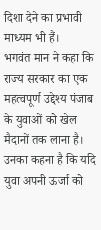दिशा देने का प्रभावी माध्यम भी हैं।
भगवंत मान ने कहा कि राज्य सरकार का एक महत्वपूर्ण उद्देश्य पंजाब के युवाओं को खेल मैदानों तक लाना है। उनका कहना है कि यदि युवा अपनी ऊर्जा को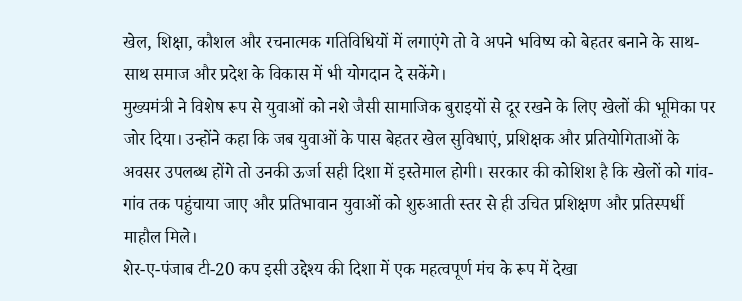खेल, शिक्षा, कौशल और रचनात्मक गतिविधियों में लगाएंगे तो वे अपने भविष्य को बेहतर बनाने के साथ-साथ समाज और प्रदेश के विकास में भी योगदान दे सकेंगे।
मुख्यमंत्री ने विशेष रूप से युवाओं को नशे जैसी सामाजिक बुराइयों से दूर रखने के लिए खेलों की भूमिका पर जोर दिया। उन्होंने कहा कि जब युवाओं के पास बेहतर खेल सुविधाएं, प्रशिक्षक और प्रतियोगिताओं के अवसर उपलब्ध होंगे तो उनकी ऊर्जा सही दिशा में इस्तेमाल होगी। सरकार की कोशिश है कि खेलों को गांव-गांव तक पहुंचाया जाए और प्रतिभावान युवाओं को शुरुआती स्तर से ही उचित प्रशिक्षण और प्रतिस्पर्धी माहौल मिले।
शेर-ए-पंजाब टी-20 कप इसी उद्देश्य की दिशा में एक महत्वपूर्ण मंच के रूप में देखा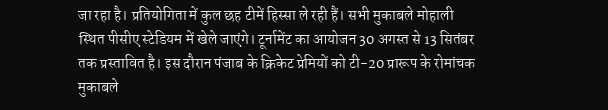जा रहा है। प्रतियोगिता में कुल छह टीमें हिस्सा ले रही हैं। सभी मुकाबले मोहाली स्थित पीसीए स्टेडियम में खेले जाएंगे। टूर्नामेंट का आयोजन 30 अगस्त से 13 सितंबर तक प्रस्तावित है। इस दौरान पंजाब के क्रिकेट प्रेमियों को टी-20 प्रारूप के रोमांचक मुकाबले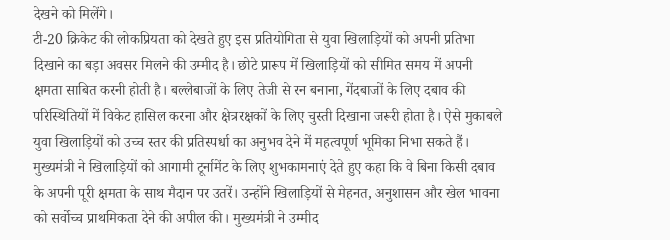देखने को मिलेंगे।
टी-20 क्रिकेट की लोकप्रियता को देखते हुए इस प्रतियोगिता से युवा खिलाड़ियों को अपनी प्रतिभा दिखाने का बड़ा अवसर मिलने की उम्मीद है। छोटे प्रारूप में खिलाड़ियों को सीमित समय में अपनी क्षमता साबित करनी होती है। बल्लेबाजों के लिए तेजी से रन बनाना, गेंदबाजों के लिए दबाव की परिस्थितियों में विकेट हासिल करना और क्षेत्ररक्षकों के लिए चुस्ती दिखाना जरूरी होता है। ऐसे मुकाबले युवा खिलाड़ियों को उच्च स्तर की प्रतिस्पर्धा का अनुभव देने में महत्वपूर्ण भूमिका निभा सकते हैं।
मुख्यमंत्री ने खिलाड़ियों को आगामी टूर्नामेंट के लिए शुभकामनाएं देते हुए कहा कि वे बिना किसी दबाव के अपनी पूरी क्षमता के साथ मैदान पर उतरें। उन्होंने खिलाड़ियों से मेहनत, अनुशासन और खेल भावना को सर्वोच्च प्राथमिकता देने की अपील की। मुख्यमंत्री ने उम्मीद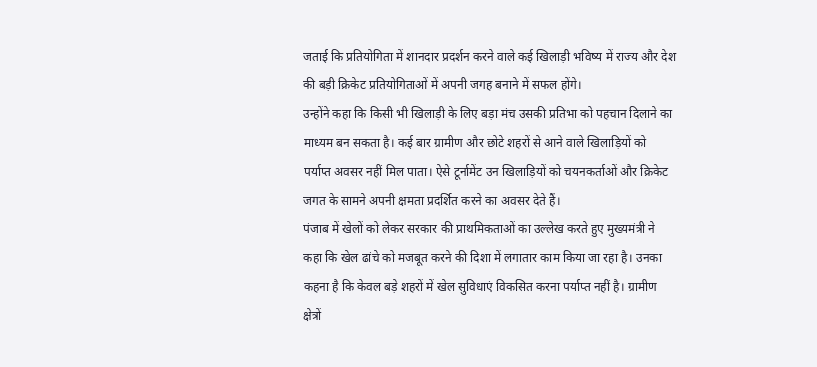जताई कि प्रतियोगिता में शानदार प्रदर्शन करने वाले कई खिलाड़ी भविष्य में राज्य और देश की बड़ी क्रिकेट प्रतियोगिताओं में अपनी जगह बनाने में सफल होंगे।
उन्होंने कहा कि किसी भी खिलाड़ी के लिए बड़ा मंच उसकी प्रतिभा को पहचान दिलाने का माध्यम बन सकता है। कई बार ग्रामीण और छोटे शहरों से आने वाले खिलाड़ियों को पर्याप्त अवसर नहीं मिल पाता। ऐसे टूर्नामेंट उन खिलाड़ियों को चयनकर्ताओं और क्रिकेट जगत के सामने अपनी क्षमता प्रदर्शित करने का अवसर देते हैं।
पंजाब में खेलों को लेकर सरकार की प्राथमिकताओं का उल्लेख करते हुए मुख्यमंत्री ने कहा कि खेल ढांचे को मजबूत करने की दिशा में लगातार काम किया जा रहा है। उनका कहना है कि केवल बड़े शहरों में खेल सुविधाएं विकसित करना पर्याप्त नहीं है। ग्रामीण क्षेत्रों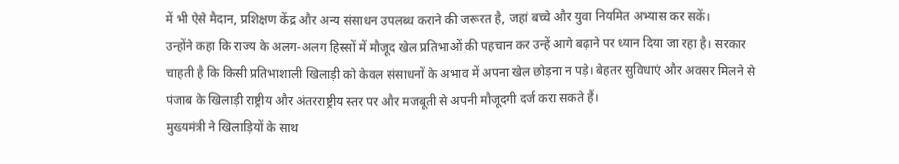में भी ऐसे मैदान, प्रशिक्षण केंद्र और अन्य संसाधन उपलब्ध कराने की जरूरत है, जहां बच्चे और युवा नियमित अभ्यास कर सकें।
उन्होंने कहा कि राज्य के अलग-अलग हिस्सों में मौजूद खेल प्रतिभाओं की पहचान कर उन्हें आगे बढ़ाने पर ध्यान दिया जा रहा है। सरकार चाहती है कि किसी प्रतिभाशाली खिलाड़ी को केवल संसाधनों के अभाव में अपना खेल छोड़ना न पड़े। बेहतर सुविधाएं और अवसर मिलने से पंजाब के खिलाड़ी राष्ट्रीय और अंतरराष्ट्रीय स्तर पर और मजबूती से अपनी मौजूदगी दर्ज करा सकते हैं।
मुख्यमंत्री ने खिलाड़ियों के साथ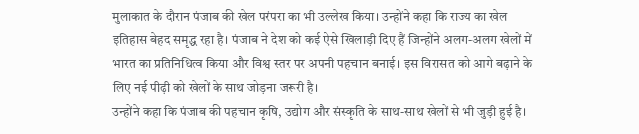मुलाकात के दौरान पंजाब की खेल परंपरा का भी उल्लेख किया। उन्होंने कहा कि राज्य का खेल इतिहास बेहद समृद्ध रहा है। पंजाब ने देश को कई ऐसे खिलाड़ी दिए हैं जिन्होंने अलग-अलग खेलों में भारत का प्रतिनिधित्व किया और विश्व स्तर पर अपनी पहचान बनाई। इस विरासत को आगे बढ़ाने के लिए नई पीढ़ी को खेलों के साथ जोड़ना जरूरी है।
उन्होंने कहा कि पंजाब की पहचान कृषि, उद्योग और संस्कृति के साथ-साथ खेलों से भी जुड़ी हुई है।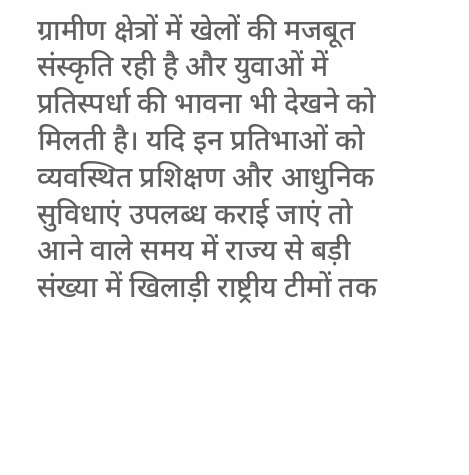ग्रामीण क्षेत्रों में खेलों की मजबूत संस्कृति रही है और युवाओं में प्रतिस्पर्धा की भावना भी देखने को मिलती है। यदि इन प्रतिभाओं को व्यवस्थित प्रशिक्षण और आधुनिक सुविधाएं उपलब्ध कराई जाएं तो आने वाले समय में राज्य से बड़ी संख्या में खिलाड़ी राष्ट्रीय टीमों तक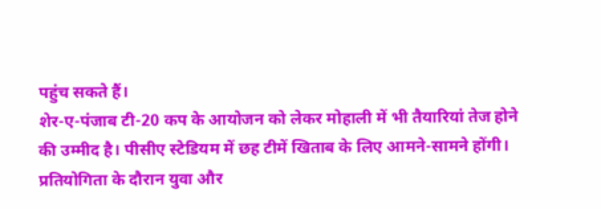पहुंच सकते हैं।
शेर-ए-पंजाब टी-20 कप के आयोजन को लेकर मोहाली में भी तैयारियां तेज होने की उम्मीद है। पीसीए स्टेडियम में छह टीमें खिताब के लिए आमने-सामने होंगी। प्रतियोगिता के दौरान युवा और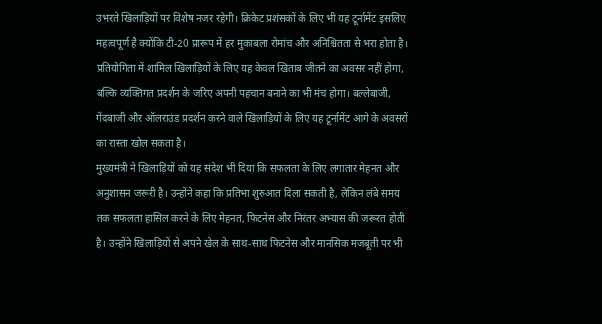उभरते खिलाड़ियों पर विशेष नजर रहेगी। क्रिकेट प्रशंसकों के लिए भी यह टूर्नामेंट इसलिए महत्वपूर्ण है क्योंकि टी-20 प्रारूप में हर मुकाबला रोमांच और अनिश्चितता से भरा होता है।
प्रतियोगिता में शामिल खिलाड़ियों के लिए यह केवल खिताब जीतने का अवसर नहीं होगा, बल्कि व्यक्तिगत प्रदर्शन के जरिए अपनी पहचान बनाने का भी मंच होगा। बल्लेबाजी, गेंदबाजी और ऑलराउंड प्रदर्शन करने वाले खिलाड़ियों के लिए यह टूर्नामेंट आगे के अवसरों का रास्ता खोल सकता है।
मुख्यमंत्री ने खिलाड़ियों को यह संदेश भी दिया कि सफलता के लिए लगातार मेहनत और अनुशासन जरूरी है। उन्होंने कहा कि प्रतिभा शुरुआत दिला सकती है, लेकिन लंबे समय तक सफलता हासिल करने के लिए मेहनत, फिटनेस और निरंतर अभ्यास की जरूरत होती है। उन्होंने खिलाड़ियों से अपने खेल के साथ-साथ फिटनेस और मानसिक मजबूती पर भी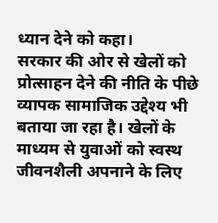ध्यान देने को कहा।
सरकार की ओर से खेलों को प्रोत्साहन देने की नीति के पीछे व्यापक सामाजिक उद्देश्य भी बताया जा रहा है। खेलों के माध्यम से युवाओं को स्वस्थ जीवनशैली अपनाने के लिए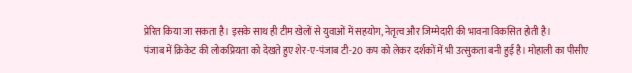प्रेरित किया जा सकता है। इसके साथ ही टीम खेलों से युवाओं में सहयोग, नेतृत्व और जिम्मेदारी की भावना विकसित होती है।
पंजाब में क्रिकेट की लोकप्रियता को देखते हुए शेर-ए-पंजाब टी-20 कप को लेकर दर्शकों में भी उत्सुकता बनी हुई है। मोहाली का पीसीए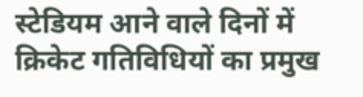स्टेडियम आने वाले दिनों में क्रिकेट गतिविधियों का प्रमुख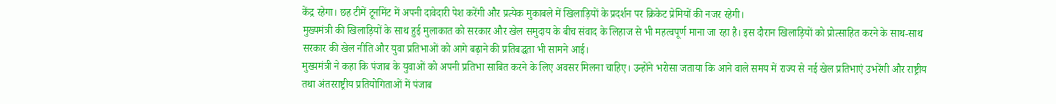केंद्र रहेगा। छह टीमें टूर्नामेंट में अपनी दावेदारी पेश करेंगी और प्रत्येक मुकाबले में खिलाड़ियों के प्रदर्शन पर क्रिकेट प्रेमियों की नजर रहेगी।
मुख्यमंत्री की खिलाड़ियों के साथ हुई मुलाकात को सरकार और खेल समुदाय के बीच संवाद के लिहाज से भी महत्वपूर्ण माना जा रहा है। इस दौरान खिलाड़ियों को प्रोत्साहित करने के साथ-साथ सरकार की खेल नीति और युवा प्रतिभाओं को आगे बढ़ाने की प्रतिबद्धता भी सामने आई।
मुख्यमंत्री ने कहा कि पंजाब के युवाओं को अपनी प्रतिभा साबित करने के लिए अवसर मिलना चाहिए। उन्होंने भरोसा जताया कि आने वाले समय में राज्य से नई खेल प्रतिभाएं उभरेंगी और राष्ट्रीय तथा अंतरराष्ट्रीय प्रतियोगिताओं में पंजाब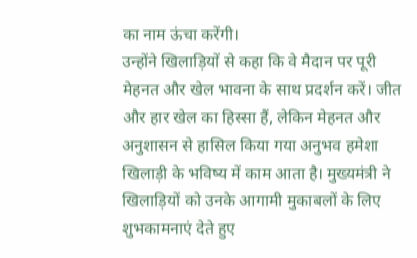का नाम ऊंचा करेंगी।
उन्होंने खिलाड़ियों से कहा कि वे मैदान पर पूरी मेहनत और खेल भावना के साथ प्रदर्शन करें। जीत और हार खेल का हिस्सा हैं, लेकिन मेहनत और अनुशासन से हासिल किया गया अनुभव हमेशा खिलाड़ी के भविष्य में काम आता है। मुख्यमंत्री ने खिलाड़ियों को उनके आगामी मुकाबलों के लिए शुभकामनाएं देते हुए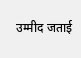उम्मीद जताई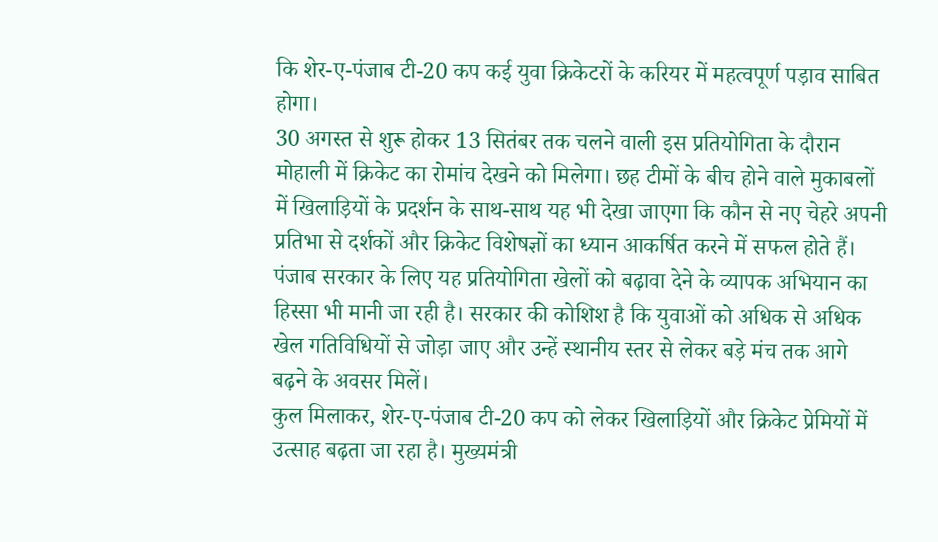कि शेर-ए-पंजाब टी-20 कप कई युवा क्रिकेटरों के करियर में महत्वपूर्ण पड़ाव साबित होगा।
30 अगस्त से शुरू होकर 13 सितंबर तक चलने वाली इस प्रतियोगिता के दौरान मोहाली में क्रिकेट का रोमांच देखने को मिलेगा। छह टीमों के बीच होने वाले मुकाबलों में खिलाड़ियों के प्रदर्शन के साथ-साथ यह भी देखा जाएगा कि कौन से नए चेहरे अपनी प्रतिभा से दर्शकों और क्रिकेट विशेषज्ञों का ध्यान आकर्षित करने में सफल होते हैं।
पंजाब सरकार के लिए यह प्रतियोगिता खेलों को बढ़ावा देने के व्यापक अभियान का हिस्सा भी मानी जा रही है। सरकार की कोशिश है कि युवाओं को अधिक से अधिक खेल गतिविधियों से जोड़ा जाए और उन्हें स्थानीय स्तर से लेकर बड़े मंच तक आगे बढ़ने के अवसर मिलें।
कुल मिलाकर, शेर-ए-पंजाब टी-20 कप को लेकर खिलाड़ियों और क्रिकेट प्रेमियों में उत्साह बढ़ता जा रहा है। मुख्यमंत्री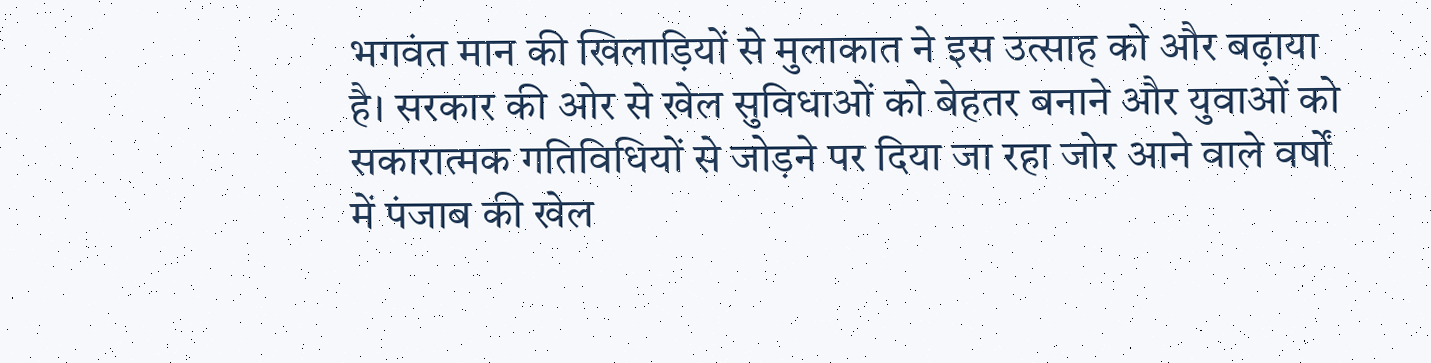भगवंत मान की खिलाड़ियों से मुलाकात ने इस उत्साह को और बढ़ाया है। सरकार की ओर से खेल सुविधाओं को बेहतर बनाने और युवाओं को सकारात्मक गतिविधियों से जोड़ने पर दिया जा रहा जोर आने वाले वर्षों में पंजाब की खेल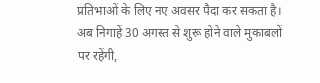प्रतिभाओं के लिए नए अवसर पैदा कर सकता है। अब निगाहें 30 अगस्त से शुरू होने वाले मुकाबलों पर रहेंगी,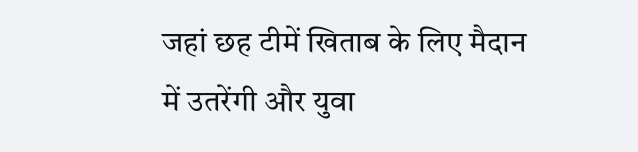जहां छह टीमें खिताब के लिए मैदान में उतरेंगी और युवा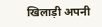खिलाड़ी अपनी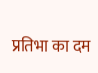प्रतिभा का दम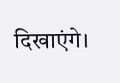दिखाएंगे।